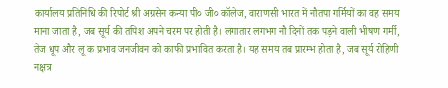कार्यालय प्रतिनिधि की रिपोर्ट श्री अग्रसेन कन्या पी० जी० कॉलेज, वाराणसी भारत में नौतपा गर्मियों का वह समय माना जाता है, जब सूर्य की तपिश अपने चरम पर होती है। लगातार लगभग नौ दिनों तक पड़ने वाली भीषण गर्मी, तेज धूप और लू क प्रभाव जनजीवन को काफी प्रभावित करता है। यह समय तब प्रारम्भ होता है, जब सूर्य रोहिणी नक्षत्र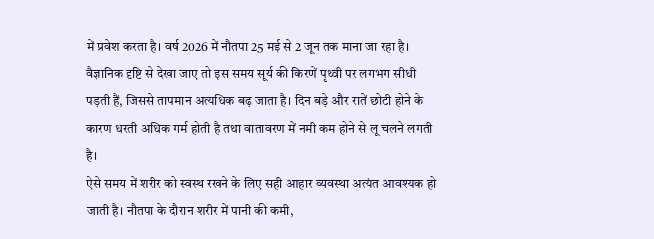में प्रवेश करता है। वर्ष 2026 में नौतपा 25 मई से 2 जून तक माना जा रहा है। वैज्ञानिक दृष्टि से देखा जाए तो इस समय सूर्य की किरणें पृथ्वी पर लगभग सीधी पड़ती हैं, जिससे तापमान अत्यधिक बढ़ जाता है। दिन बड़े और रातें छोटी होने के कारण धरती अधिक गर्म होती है तथा वातावरण में नमी कम होने से लू चलने लगती है।
ऐसे समय में शरीर को स्वस्थ रखने के लिए सही आहार व्यवस्था अत्यंत आवश्यक हो जाती है। नौतपा के दौरान शरीर में पानी की कमी,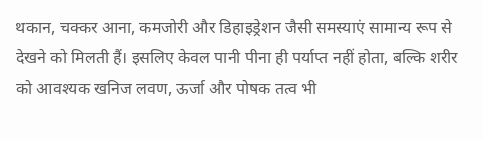थकान, चक्कर आना, कमजोरी और डिहाइड्रेशन जैसी समस्याएं सामान्य रूप से देखने को मिलती हैं। इसलिए केवल पानी पीना ही पर्याप्त नहीं होता, बल्कि शरीर को आवश्यक खनिज लवण, ऊर्जा और पोषक तत्व भी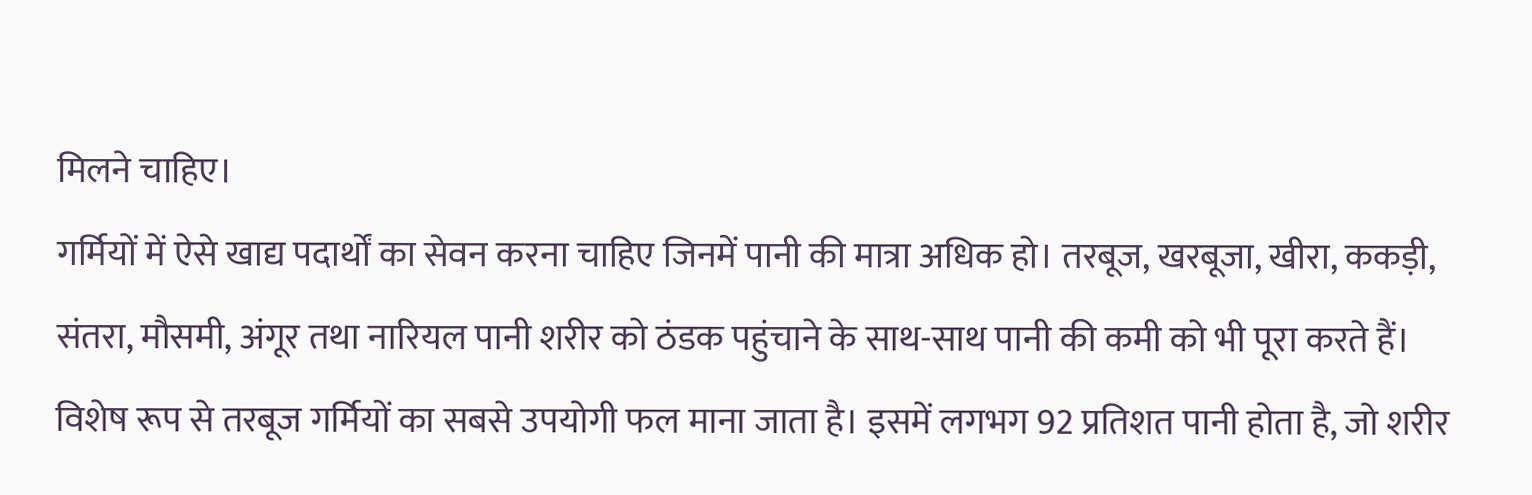मिलने चाहिए।
गर्मियों में ऐसे खाद्य पदार्थों का सेवन करना चाहिए जिनमें पानी की मात्रा अधिक हो। तरबूज, खरबूजा, खीरा, ककड़ी, संतरा, मौसमी, अंगूर तथा नारियल पानी शरीर को ठंडक पहुंचाने के साथ-साथ पानी की कमी को भी पूरा करते हैं। विशेष रूप से तरबूज गर्मियों का सबसे उपयोगी फल माना जाता है। इसमें लगभग 92 प्रतिशत पानी होता है, जो शरीर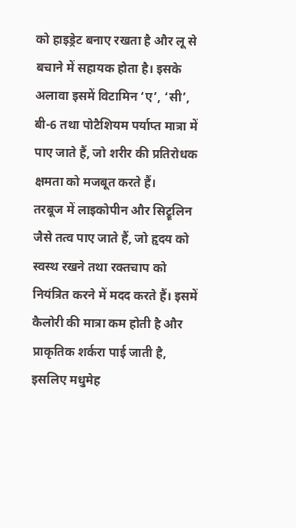को हाइड्रेट बनाए रखता है और लू से बचाने में सहायक होता है। इसके अलावा इसमें विटामिन ‘ए’, ‘सी’, बी-6 तथा पोटैशियम पर्याप्त मात्रा में पाए जाते हैं, जो शरीर की प्रतिरोधक क्षमता को मजबूत करते हैं।
तरबूज में लाइकोपीन और सिट्रूलिन जैसे तत्व पाए जाते हैं, जो हृदय को स्वस्थ रखने तथा रक्तचाप को नियंत्रित करने में मदद करते हैं। इसमें कैलोरी की मात्रा कम होती है और प्राकृतिक शर्करा पाई जाती है, इसलिए मधुमेह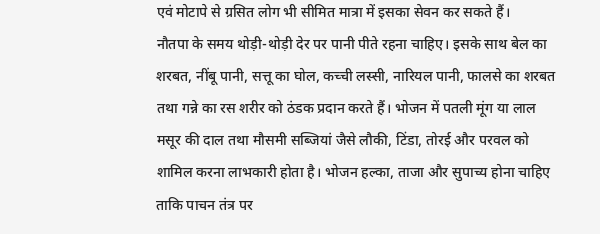एवं मोटापे से ग्रसित लोग भी सीमित मात्रा में इसका सेवन कर सकते हैं।
नौतपा के समय थोड़ी-थोड़ी देर पर पानी पीते रहना चाहिए। इसके साथ बेल का शरबत, नींबू पानी, सत्तू का घोल, कच्ची लस्सी, नारियल पानी, फालसे का शरबत तथा गन्ने का रस शरीर को ठंडक प्रदान करते हैं। भोजन में पतली मूंग या लाल मसूर की दाल तथा मौसमी सब्जियां जैसे लौकी, टिंडा, तोरई और परवल को शामिल करना लाभकारी होता है। भोजन हल्का, ताजा और सुपाच्य होना चाहिए ताकि पाचन तंत्र पर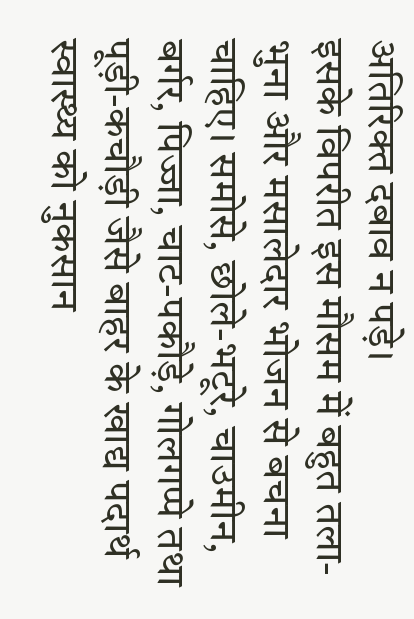अतिरिक्त दबाव न पड़े।
इसके विपरीत इस मौसम में बहुत तला-भुना और मसालेदार भोजन से बचना चाहिए। समोसे, छोले-भटूरे, चाउमीन, बर्गर, पिज्जा, चाट-पकौड़े, गोलगप्पे तथा पूड़ी-कचौड़ी जैसे बाहर के खाद्य पदार्थ स्वास्थ्य को नुकसान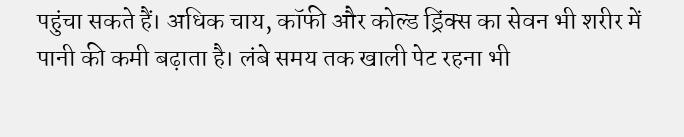पहुंचा सकते हैं। अधिक चाय, कॉफी और कोल्ड ड्रिंक्स का सेवन भी शरीर में पानी की कमी बढ़ाता है। लंबे समय तक खाली पेट रहना भी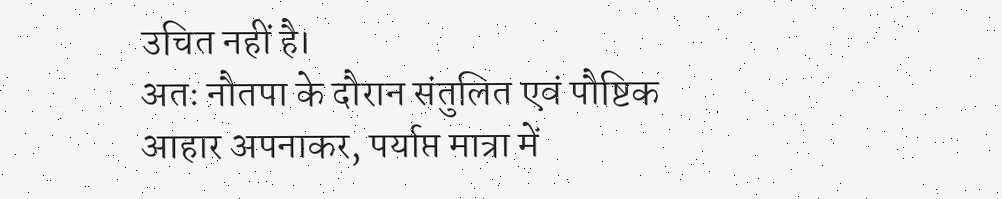उचित नहीं है।
अतः नौतपा के दौरान संतुलित एवं पौष्टिक आहार अपनाकर, पर्याप्त मात्रा में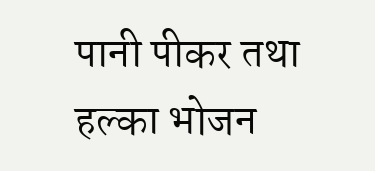पानी पीकर तथा हल्का भोजन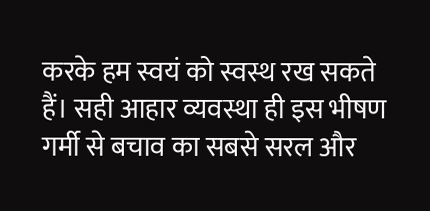करके हम स्वयं को स्वस्थ रख सकते हैं। सही आहार व्यवस्था ही इस भीषण गर्मी से बचाव का सबसे सरल और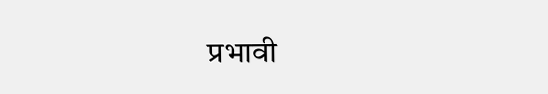प्रभावी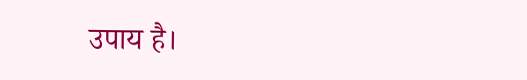उपाय है।